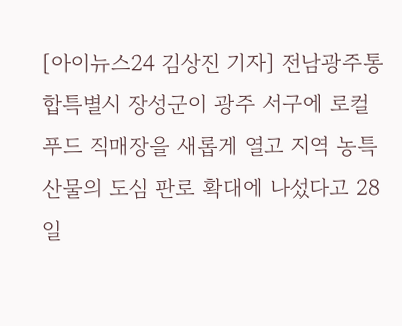[아이뉴스24 김상진 기자] 전남광주통합특별시 장성군이 광주 서구에 로컬푸드 직매장을 새롭게 열고 지역 농특산물의 도심 판로 확대에 나섰다고 28일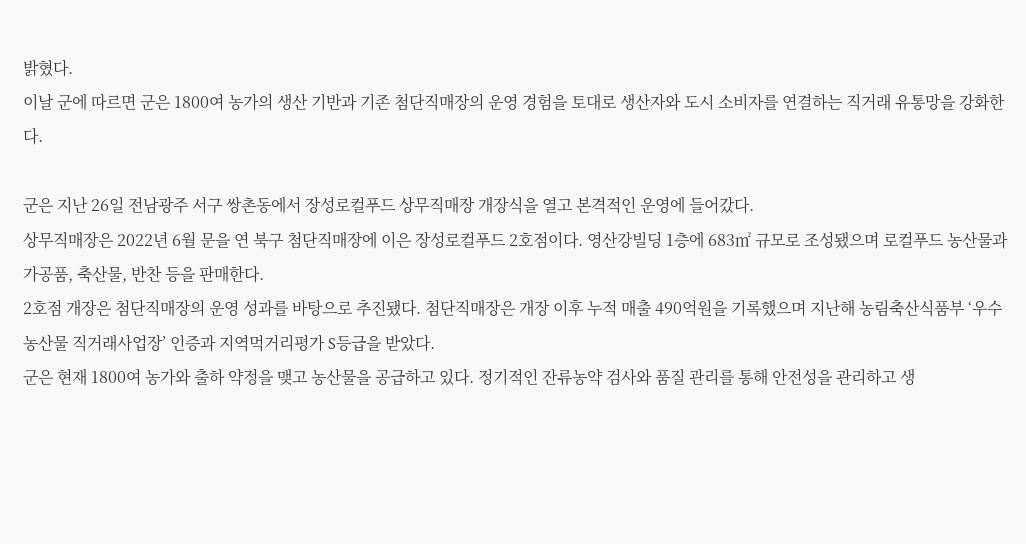밝혔다.
이날 군에 따르면 군은 1800여 농가의 생산 기반과 기존 첨단직매장의 운영 경험을 토대로 생산자와 도시 소비자를 연결하는 직거래 유통망을 강화한다.

군은 지난 26일 전남광주 서구 쌍촌동에서 장성로컬푸드 상무직매장 개장식을 열고 본격적인 운영에 들어갔다.
상무직매장은 2022년 6월 문을 연 북구 첨단직매장에 이은 장성로컬푸드 2호점이다. 영산강빌딩 1층에 683㎡ 규모로 조성됐으며 로컬푸드 농산물과 가공품, 축산물, 반찬 등을 판매한다.
2호점 개장은 첨단직매장의 운영 성과를 바탕으로 추진됐다. 첨단직매장은 개장 이후 누적 매출 490억원을 기록했으며 지난해 농림축산식품부 ‘우수농산물 직거래사업장’ 인증과 지역먹거리평가 S등급을 받았다.
군은 현재 1800여 농가와 출하 약정을 맺고 농산물을 공급하고 있다. 정기적인 잔류농약 검사와 품질 관리를 통해 안전성을 관리하고 생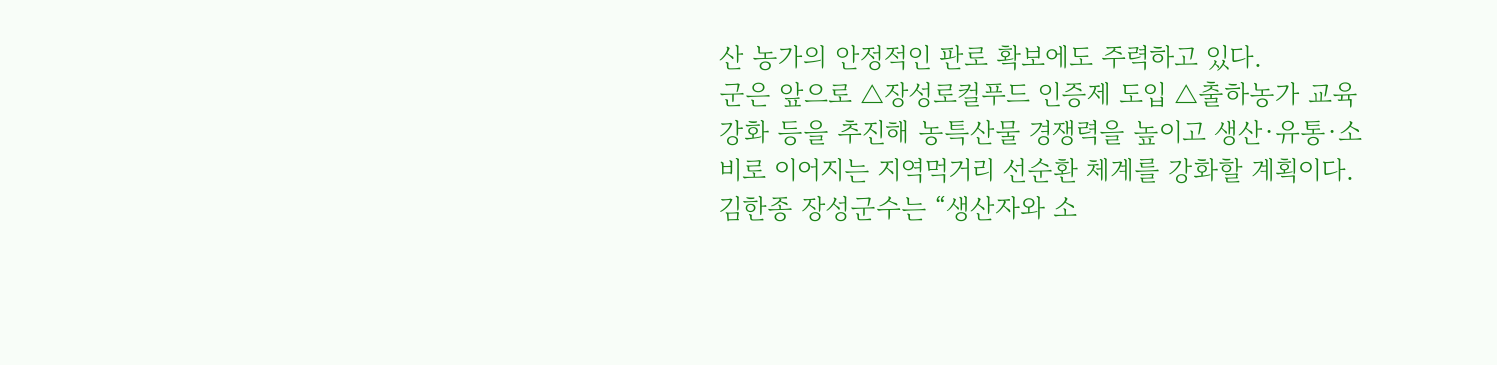산 농가의 안정적인 판로 확보에도 주력하고 있다.
군은 앞으로 △장성로컬푸드 인증제 도입 △출하농가 교육 강화 등을 추진해 농특산물 경쟁력을 높이고 생산·유통·소비로 이어지는 지역먹거리 선순환 체계를 강화할 계획이다.
김한종 장성군수는 “생산자와 소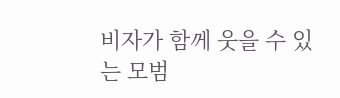비자가 함께 웃을 수 있는 모범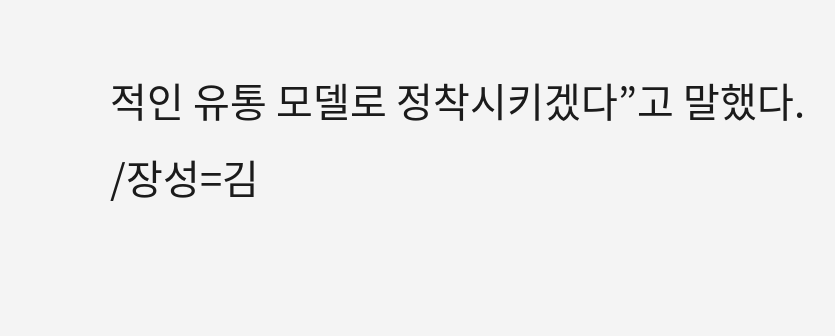적인 유통 모델로 정착시키겠다”고 말했다.
/장성=김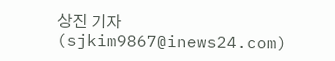상진 기자(sjkim9867@inews24.com)